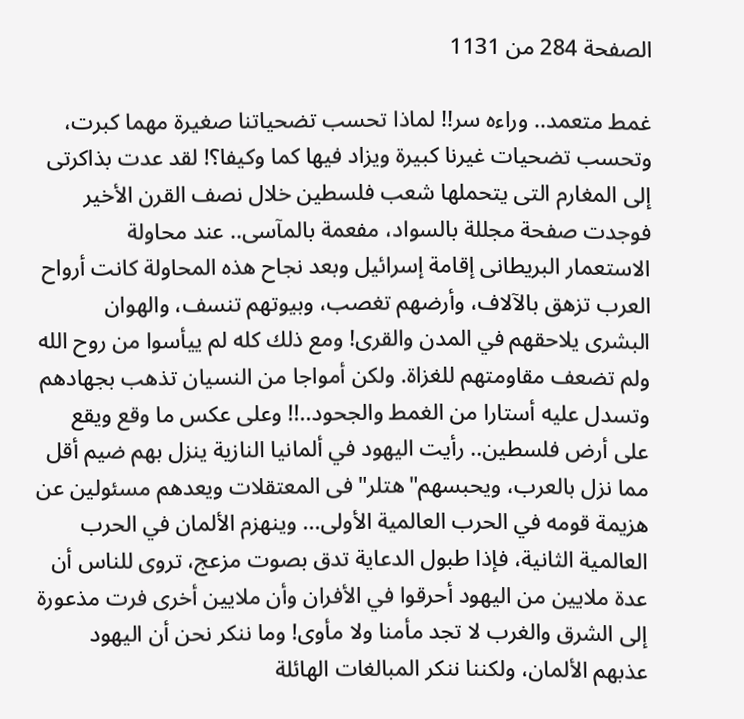الصفحة 284 من 1131

غمط متعمد.. وراءه سر!! لماذا تحسب تضحياتنا صغيرة مهما كبرت، وتحسب تضحيات غيرنا كبيرة ويزاد فيها كما وكيفا؟! لقد عدت بذاكرتى إلى المغارم التى يتحملها شعب فلسطين خلال نصف القرن الأخير فوجدت صفحة مجللة بالسواد، مفعمة بالمآسى.. عند محاولة الاستعمار البريطانى إقامة إسرائيل وبعد نجاح هذه المحاولة كانت أرواح العرب تزهق بالآلاف، وأرضهم تغصب، وبيوتهم تنسف، والهوان البشرى يلاحقهم في المدن والقرى! ومع ذلك كله لم ييأسوا من روح الله ولم تضعف مقاومتهم للغزاة. ولكن أمواجا من النسيان تذهب بجهادهم وتسدل عليه أستارا من الغمط والجحود..!! وعلى عكس ما وقع ويقع على أرض فلسطين.. رأيت اليهود في ألمانيا النازية ينزل بهم ضيم أقل مما نزل بالعرب، ويحبسهم"هتلر"فى المعتقلات ويعدهم مسئولين عن هزيمة قومه في الحرب العالمية الأولى... وينهزم الألمان في الحرب العالمية الثانية، فإذا طبول الدعاية تدق بصوت مزعج، تروى للناس أن عدة ملايين من اليهود أحرقوا في الأفران وأن ملايين أخرى فرت مذعورة إلى الشرق والغرب لا تجد مأمنا ولا مأوى! وما ننكر نحن أن اليهود عذبهم الألمان، ولكننا ننكر المبالغات الهائلة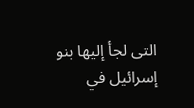التى لجأ إليها بنو إسرائيل في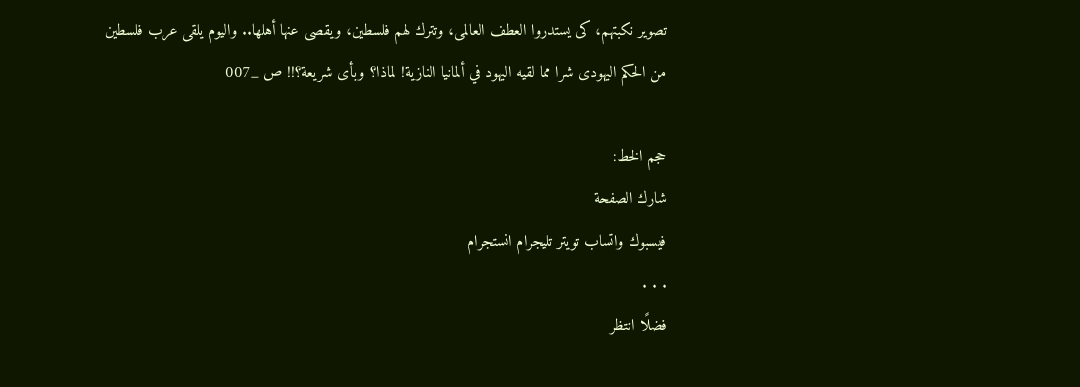تصوير نكبتهم، كى يستدروا العطف العالمى، وتترك لهم فلسطين، ويقصى عنها أهلها.. واليوم يلقى عرب فلسطين من الحكم اليهودى شرا مما لقيه اليهود في ألمانيا النازية! لماذا؟ وبأى شريعة؟!! ص _007

حجم الخط:
شارك الصفحة
فيسبوك واتساب تويتر تليجرام انستجرام
. . .
فضلًا انتظر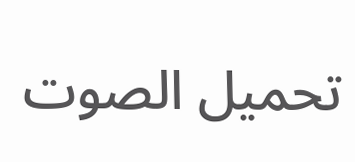تحميل الصوت